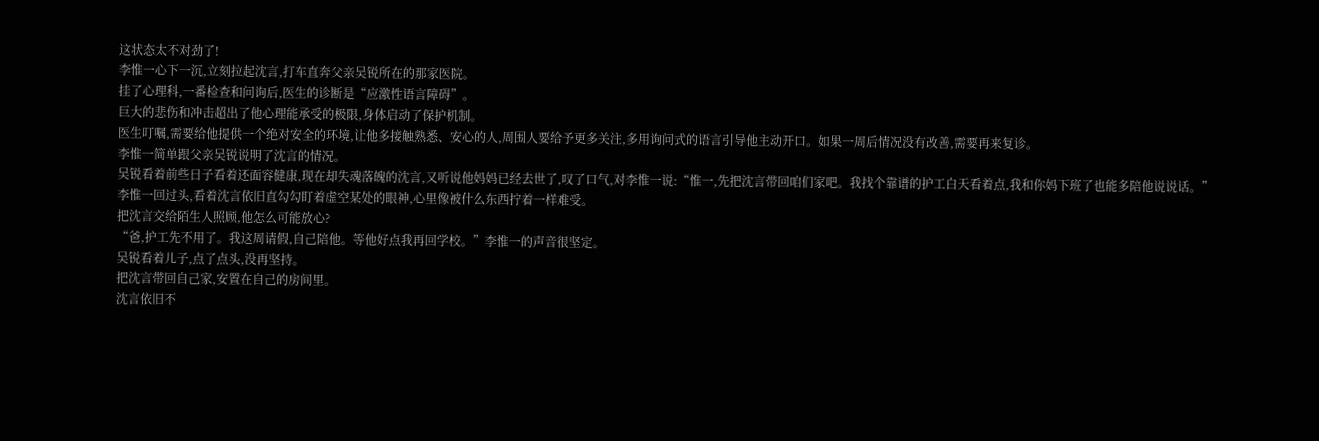这状态太不对劲了!
李惟一心下一沉,立刻拉起沈言,打车直奔父亲吴锐所在的那家医院。
挂了心理科,一番检查和问询后,医生的诊断是“应激性语言障碍”。
巨大的悲伤和冲击超出了他心理能承受的极限,身体启动了保护机制。
医生叮嘱,需要给他提供一个绝对安全的环境,让他多接触熟悉、安心的人,周围人要给予更多关注,多用询问式的语言引导他主动开口。如果一周后情况没有改善,需要再来复诊。
李惟一简单跟父亲吴锐说明了沈言的情况。
吴锐看着前些日子看着还面容健康,现在却失魂落魄的沈言,又听说他妈妈已经去世了,叹了口气,对李惟一说:“惟一,先把沈言带回咱们家吧。我找个靠谱的护工白天看着点,我和你妈下班了也能多陪他说说话。”
李惟一回过头,看着沈言依旧直勾勾盯着虚空某处的眼神,心里像被什么东西拧着一样难受。
把沈言交给陌生人照顾,他怎么可能放心?
“爸,护工先不用了。我这周请假,自己陪他。等他好点我再回学校。”李惟一的声音很坚定。
吴锐看着儿子,点了点头,没再坚持。
把沈言带回自己家,安置在自己的房间里。
沈言依旧不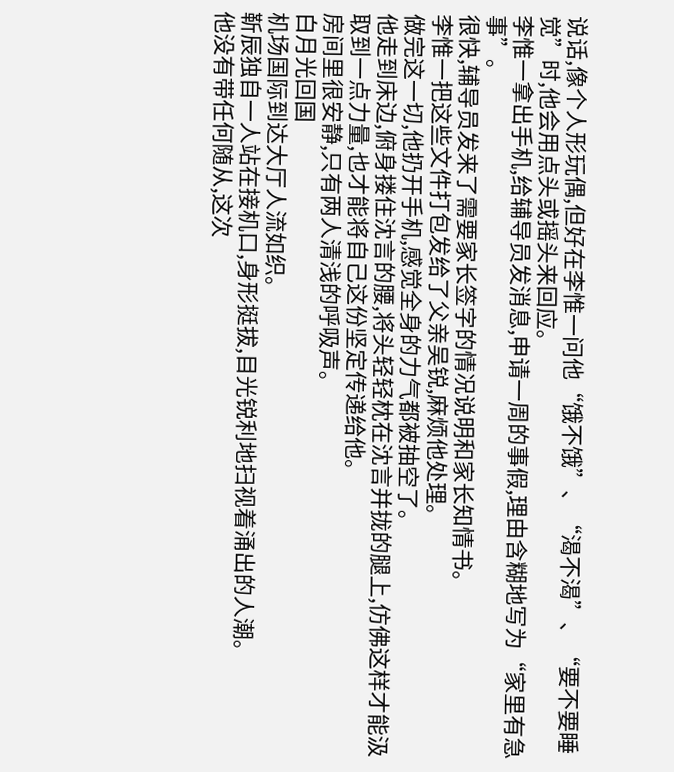说话,像个人形玩偶,但好在李惟一问他“饿不饿”、“渴不渴”、“要不要睡觉”时,他会用点头或摇头来回应。
李惟一拿出手机,给辅导员发消息,申请一周的事假,理由含糊地写为“家里有急事”。
很快,辅导员发来了需要家长签字的情况说明和家长知情书。
李惟一把这些文件打包发给了父亲吴锐,麻烦他处理。
做完这一切,他扔开手机,感觉全身的力气都被抽空了。
他走到床边,俯身搂住沈言的腰,将头轻轻枕在沈言并拢的腿上,仿佛这样才能汲取到一点力量,也才能将自己这份坚定传递给他。
房间里很安静,只有两人清浅的呼吸声。
白月光回国
机场国际到达大厅人流如织。
靳辰独自一人站在接机口,身形挺拔,目光锐利地扫视着涌出的人潮。
他没有带任何随从,这次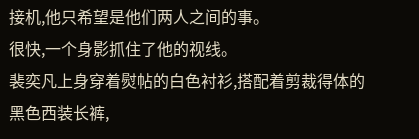接机,他只希望是他们两人之间的事。
很快,一个身影抓住了他的视线。
裴奕凡上身穿着熨帖的白色衬衫,搭配着剪裁得体的黑色西装长裤,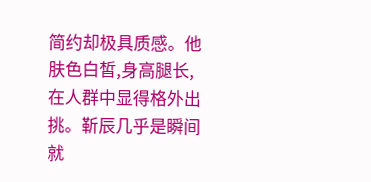简约却极具质感。他肤色白皙,身高腿长,在人群中显得格外出挑。靳辰几乎是瞬间就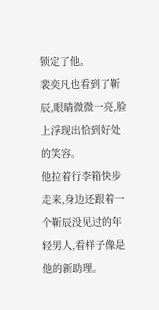锁定了他。
裴奕凡也看到了靳辰,眼睛微微一亮,脸上浮现出恰到好处的笑容。
他拉着行李箱快步走来,身边还跟着一个靳辰没见过的年轻男人,看样子像是他的新助理。